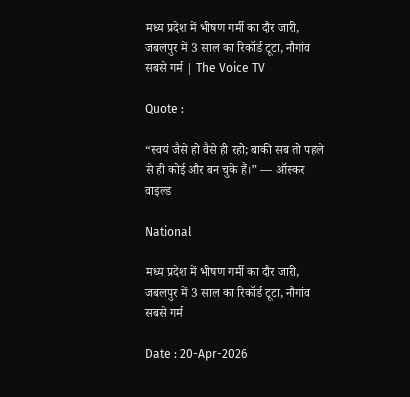मध्य प्रदेश में भीषण गर्मी का दौर जारी, जबलपुर में 3 साल का रिकॉर्ड टूटा, नौगांव सबसे गर्म | The Voice TV

Quote :

“स्वयं जैसे हो वैसे ही रहो; बाकी सब तो पहले से ही कोई और बन चुके हैं।” ― ऑस्कर वाइल्ड

National

मध्य प्रदेश में भीषण गर्मी का दौर जारी, जबलपुर में 3 साल का रिकॉर्ड टूटा, नौगांव सबसे गर्म

Date : 20-Apr-2026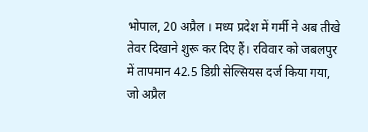भोपाल, 20 अप्रैल । मध्य प्रदेश में गर्मी ने अब तीखे तेवर दिखाने शुरू कर दिए हैं। रविवार को जबलपुर में तापमान 42.5 डिग्री सेल्सियस दर्ज किया गया, जो अप्रैल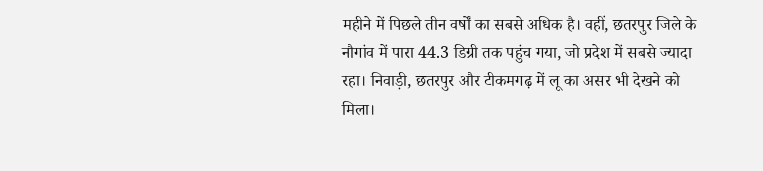महीने में पिछले तीन वर्षों का सबसे अधिक है। वहीं, छतरपुर जिले के नौगांव में पारा 44.3 डिग्री तक पहुंच गया, जो प्रदेश में सबसे ज्यादा रहा। निवाड़ी, छतरपुर और टीकमगढ़ में लू का असर भी देखने को मिला।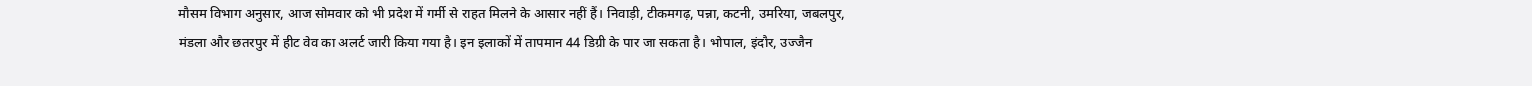मौसम विभाग अनुसार, आज सोमवार को भी प्रदेश में गर्मी से राहत मिलने के आसार नहीं हैं। निवाड़ी, टीकमगढ़, पन्ना, कटनी, उमरिया, जबलपुर, मंडला और छतरपुर में हीट वेव का अलर्ट जारी किया गया है। इन इलाकों में तापमान 44 डिग्री के पार जा सकता है। भोपाल, इंदौर, उज्जैन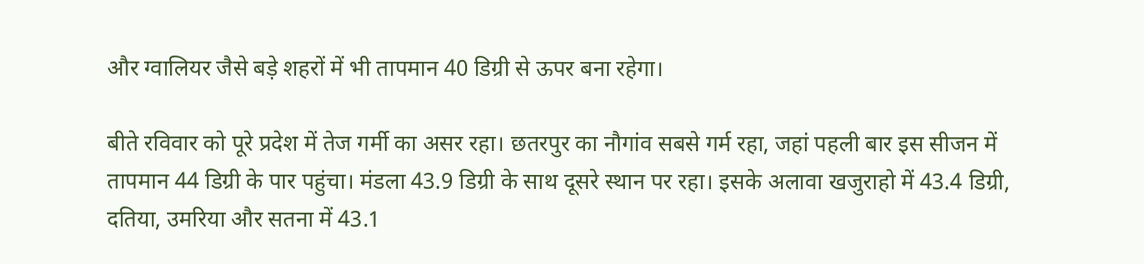और ग्वालियर जैसे बड़े शहरों में भी तापमान 40 डिग्री से ऊपर बना रहेगा।

बीते रविवार को पूरे प्रदेश में तेज गर्मी का असर रहा। छतरपुर का नौगांव सबसे गर्म रहा, जहां पहली बार इस सीजन में तापमान 44 डिग्री के पार पहुंचा। मंडला 43.9 डिग्री के साथ दूसरे स्थान पर रहा। इसके अलावा खजुराहो में 43.4 डिग्री, दतिया, उमरिया और सतना में 43.1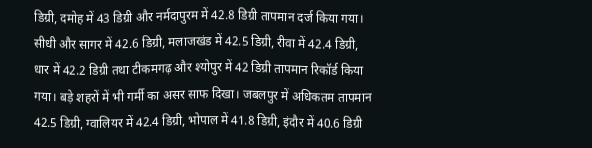डिग्री, दमोह में 43 डिग्री और नर्मदापुरम में 42.8 डिग्री तापमान दर्ज किया गया। सीधी और सागर में 42.6 डिग्री, मलाजखंड में 42.5 डिग्री, रीवा में 42.4 डिग्री, धार में 42.2 डिग्री तथा टीकमगढ़ और श्योपुर में 42 डिग्री तापमान रिकॉर्ड किया गया। बड़े शहरों में भी गर्मी का असर साफ दिखा। जबलपुर में अधिकतम तापमान 42.5 डिग्री, ग्वालियर में 42.4 डिग्री, भोपाल में 41.8 डिग्री, इंदौर में 40.6 डिग्री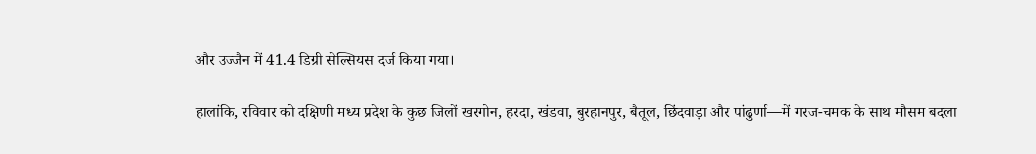और उज्जैन में 41.4 डिग्री सेल्सियस दर्ज किया गया।

हालांकि, रविवार को दक्षिणी मध्य प्रदेश के कुछ जिलों खरगोन, हरदा, खंडवा, बुरहानपुर, बैतूल, छिंदवाड़ा और पांढुर्णा—में गरज-चमक के साथ मौसम बदला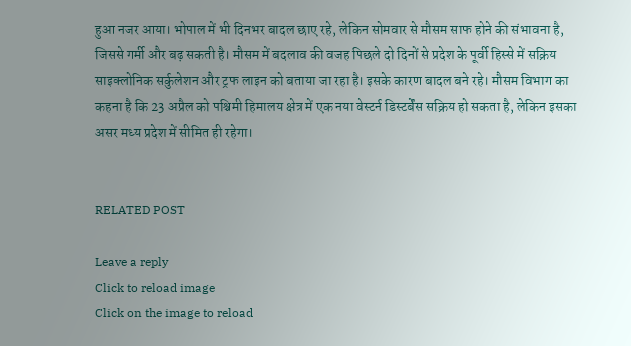हुआ नजर आया। भोपाल में भी दिनभर बादल छाए रहे, लेकिन सोमवार से मौसम साफ होने की संभावना है, जिससे गर्मी और बढ़ सकती है। मौसम में बदलाव की वजह पिछले दो दिनों से प्रदेश के पूर्वी हिस्से में सक्रिय साइक्लोनिक सर्कुलेशन और ट्रफ लाइन को बताया जा रहा है। इसके कारण बादल बने रहे। मौसम विभाग का कहना है कि 23 अप्रैल को पश्चिमी हिमालय क्षेत्र में एक नया वेस्टर्न डिस्टर्बेंस सक्रिय हो सकता है, लेकिन इसका असर मध्य प्रदेश में सीमित ही रहेगा।


RELATED POST

Leave a reply
Click to reload image
Click on the image to reload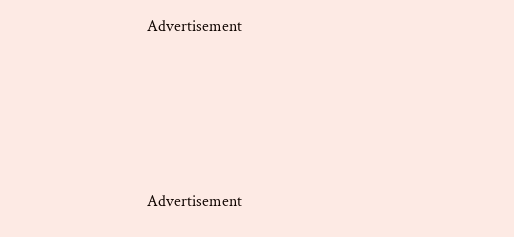Advertisement









Advertisement